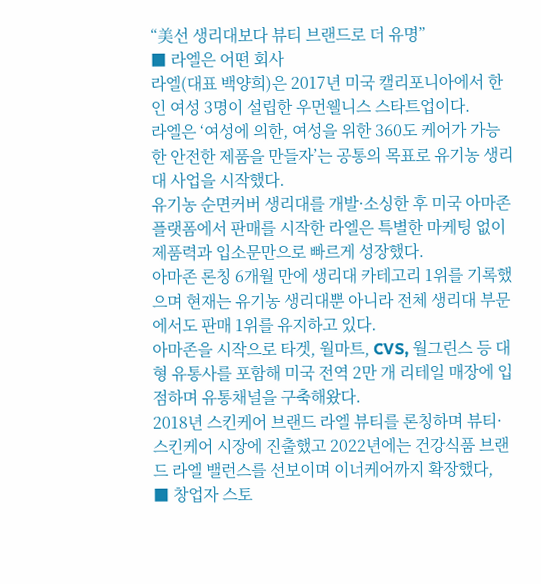“美선 생리대보다 뷰티 브랜드로 더 유명”
■ 라엘은 어떤 회사
라엘(대표 백양희)은 2017년 미국 캘리포니아에서 한인 여성 3명이 설립한 우먼웰니스 스타트업이다.
라엘은 ‘여성에 의한, 여성을 위한 360도 케어가 가능한 안전한 제품을 만들자’는 공통의 목표로 유기농 생리대 사업을 시작했다.
유기농 순면커버 생리대를 개발·소싱한 후 미국 아마존 플랫폼에서 판매를 시작한 라엘은 특별한 마케팅 없이 제품력과 입소문만으로 빠르게 성장했다.
아마존 론칭 6개월 만에 생리대 카테고리 1위를 기록했으며 현재는 유기농 생리대뿐 아니라 전체 생리대 부문에서도 판매 1위를 유지하고 있다.
아마존을 시작으로 타겟, 월마트, CVS, 월그린스 등 대형 유통사를 포함해 미국 전역 2만 개 리테일 매장에 입점하며 유통채널을 구축해왔다.
2018년 스킨케어 브랜드 라엘 뷰티를 론칭하며 뷰티·스킨케어 시장에 진출했고 2022년에는 건강식품 브랜드 라엘 밸런스를 선보이며 이너케어까지 확장했다,
■ 창업자 스토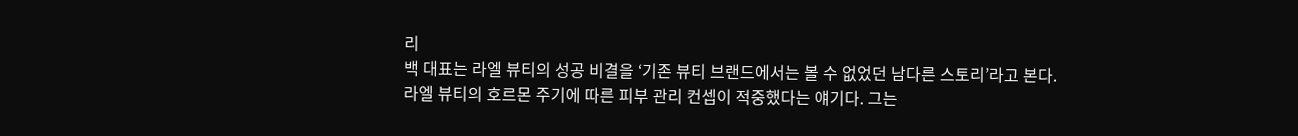리
백 대표는 라엘 뷰티의 성공 비결을 ‘기존 뷰티 브랜드에서는 볼 수 없었던 남다른 스토리’라고 본다.
라엘 뷰티의 호르몬 주기에 따른 피부 관리 컨셉이 적중했다는 얘기다. 그는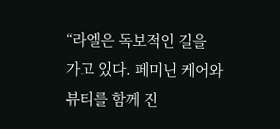“라엘은 독보적인 길을 가고 있다. 페미닌 케어와 뷰티를 함께 진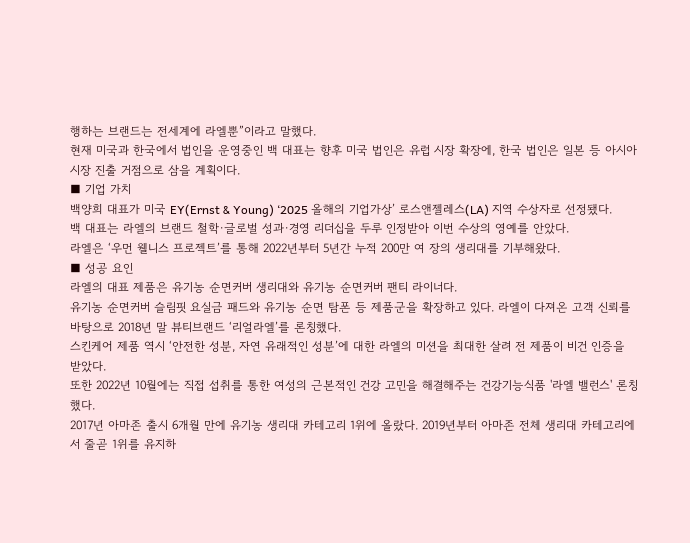행하는 브랜드는 전세계에 라엘뿐”이라고 말했다.
현재 미국과 한국에서 법인을 운영중인 백 대표는 향후 미국 법인은 유럽 시장 확장에, 한국 법인은 일본 등 아시아 시장 진출 거점으로 삼을 계획이다.
■ 기업 가치
백양희 대표가 미국 EY(Ernst & Young) ‘2025 올해의 기업가상’ 로스앤젤레스(LA) 지역 수상자로 선정됐다.
백 대표는 라엘의 브랜드 철학·글로벌 성과·경영 리더십을 두루 인정받아 이번 수상의 영예를 안았다.
라엘은 ‘우먼 웰니스 프로젝트’를 통해 2022년부터 5년간 누적 200만 여 장의 생리대를 기부해왔다.
■ 성공 요인
라엘의 대표 제품은 유기농 순면커버 생리대와 유기농 순면커버 팬티 라이너다.
유기농 순면커버 슬림핏 요실금 패드와 유기농 순면 탐폰 등 제품군을 확장하고 있다. 라엘이 다져온 고객 신뢰를 바탕으로 2018년 말 뷰티브랜드 ‘리얼라엘’를 론칭했다.
스킨케어 제품 역시 ‘안전한 성분, 자연 유래적인 성분’에 대한 라엘의 미션을 최대한 살려 전 제품이 비건 인증을 받았다.
또한 2022년 10월에는 직접 섭취를 통한 여성의 근본적인 건강 고민을 해결해주는 건강기능식품 '라엘 밸런스' 론칭했다.
2017년 아마존 출시 6개월 만에 유기농 생리대 카테고리 1위에 올랐다. 2019년부터 아마존 전체 생리대 카테고리에서 줄곧 1위를 유지하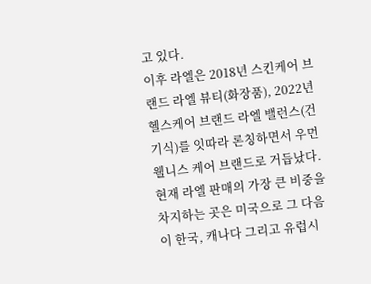고 있다.
이후 라엘은 2018년 스킨케어 브랜드 라엘 뷰티(화장품), 2022년 헬스케어 브랜드 라엘 밸런스(건기식)를 잇따라 론칭하면서 우먼 웰니스 케어 브랜드로 거듭났다.
현재 라엘 판매의 가장 큰 비중을 차지하는 곳은 미국으로 그 다음이 한국, 캐나다 그리고 유럽시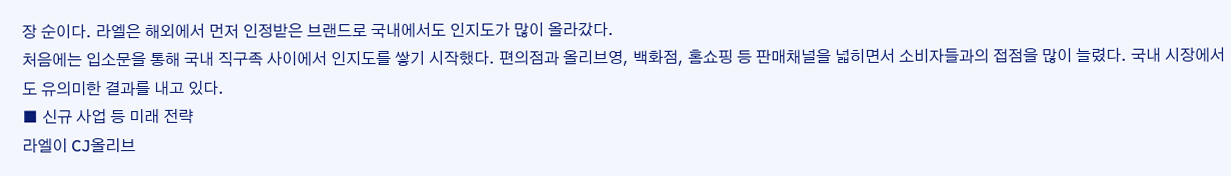장 순이다. 라엘은 해외에서 먼저 인정받은 브랜드로 국내에서도 인지도가 많이 올라갔다.
처음에는 입소문을 통해 국내 직구족 사이에서 인지도를 쌓기 시작했다. 편의점과 올리브영, 백화점, 홈쇼핑 등 판매채널을 넓히면서 소비자들과의 접점을 많이 늘렸다. 국내 시장에서도 유의미한 결과를 내고 있다.
■ 신규 사업 등 미래 전략
라엘이 CJ올리브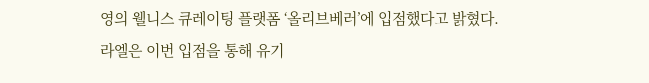영의 웰니스 큐레이팅 플랫폼 ‘올리브베러’에 입점했다고 밝혔다.
라엘은 이번 입점을 통해 유기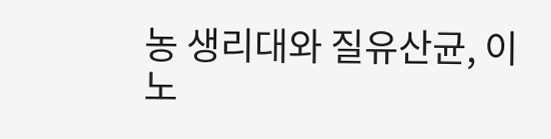농 생리대와 질유산균, 이노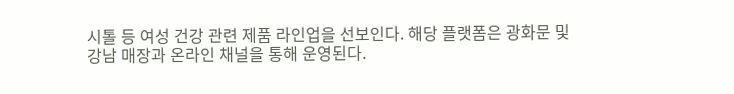시톨 등 여성 건강 관련 제품 라인업을 선보인다. 해당 플랫폼은 광화문 및 강남 매장과 온라인 채널을 통해 운영된다.